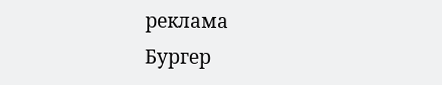реклама
Бургер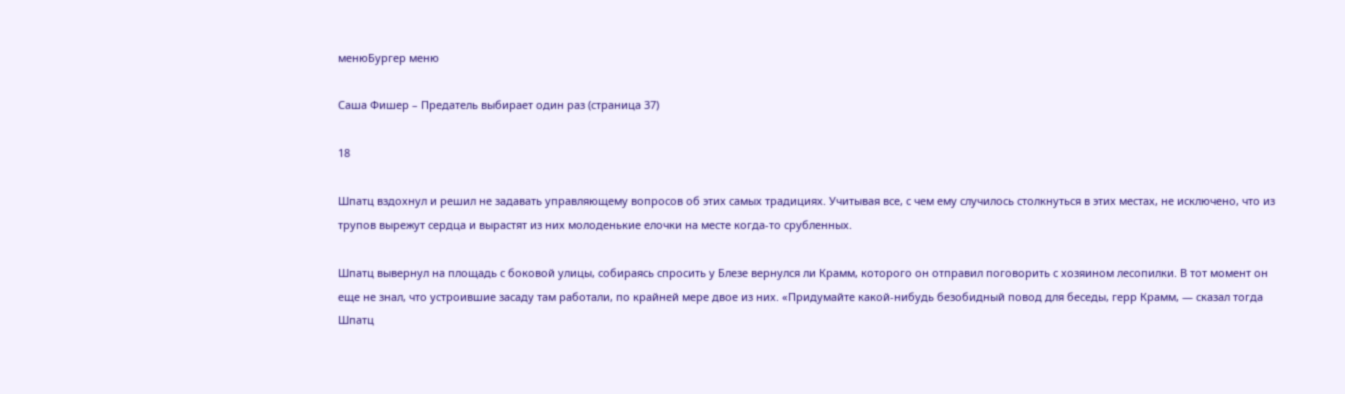менюБургер меню

Саша Фишер – Предатель выбирает один раз (страница 37)

18

Шпатц вздохнул и решил не задавать управляющему вопросов об этих самых традициях. Учитывая все, с чем ему случилось столкнуться в этих местах, не исключено, что из трупов вырежут сердца и вырастят из них молоденькие елочки на месте когда-то срубленных.

Шпатц вывернул на площадь с боковой улицы, собираясь спросить у Блезе вернулся ли Крамм, которого он отправил поговорить с хозяином лесопилки. В тот момент он еще не знал, что устроившие засаду там работали, по крайней мере двое из них. «Придумайте какой-нибудь безобидный повод для беседы, герр Крамм, — сказал тогда Шпатц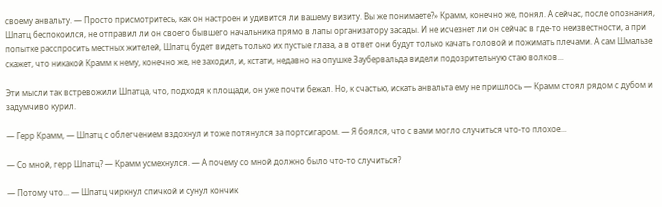своему анвальту. — Просто присмотритесь, как он настроен и удивится ли вашему визиту. Вы же понимаете?» Крамм, конечно же, понял. А сейчас, после опознания, Шпатц беспокоился, не отправил ли он своего бывшего начальника прямо в лапы организатору засады. И не исчезнет ли он сейчас в где-то неизвестности, а при попытке расспросить местных жителей, Шпатц будет видеть только их пустые глаза, а в ответ они будут только качать головой и пожимать плечами. А сам Шмальзе скажет, что никакой Крамм к нему, конечно же, не заходил, и, кстати, недавно на опушке Заубервальда видели подозрительную стаю волков...

Эти мысли так встревожили Шпатца, что, подходя к площади, он уже почти бежал. Но, к счастью, искать анвальта ему не пришлось — Крамм стоял рядом с дубом и задумчиво курил.

— Герр Крамм, — Шпатц с облегчением вздохнул и тоже потянулся за портсигаром. — Я боялся, что с вами могло случиться что-то плохое...

— Со мной, герр Шпатц? — Крамм усмехнулся. — А почему со мной должно было что-то случиться?

— Потому что... — Шпатц чиркнул спичкой и сунул кончик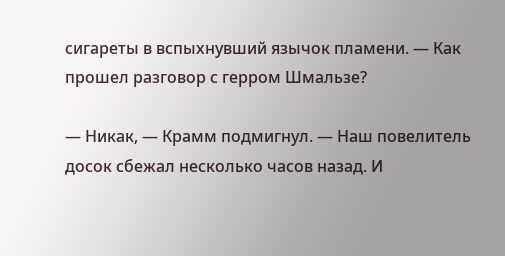сигареты в вспыхнувший язычок пламени. — Как прошел разговор с герром Шмальзе?

— Никак, — Крамм подмигнул. — Наш повелитель досок сбежал несколько часов назад. И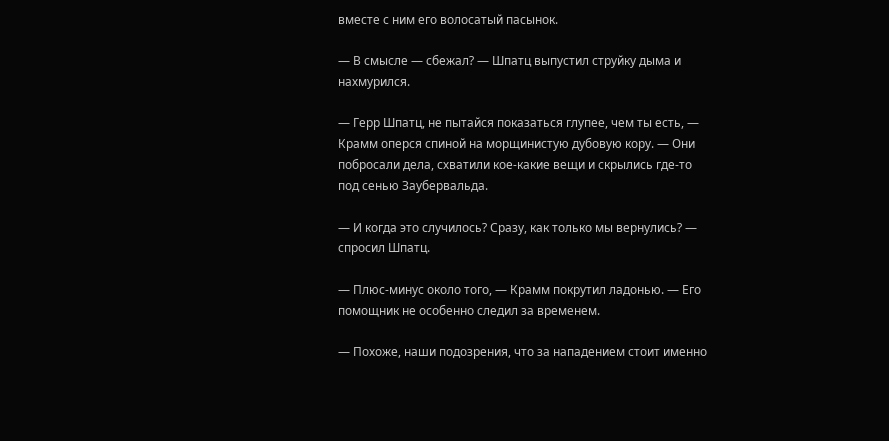вместе с ним его волосатый пасынок.

— В смысле — сбежал? — Шпатц выпустил струйку дыма и нахмурился.

— Герр Шпатц, не пытайся показаться глупее, чем ты есть, — Крамм оперся спиной на морщинистую дубовую кору. — Они побросали дела, схватили кое-какие вещи и скрылись где-то под сенью Заубервальда.

— И когда это случилось? Сразу, как только мы вернулись? — спросил Шпатц.

— Плюс-минус около того, — Крамм покрутил ладонью. — Его помощник не особенно следил за временем.

— Похоже, наши подозрения, что за нападением стоит именно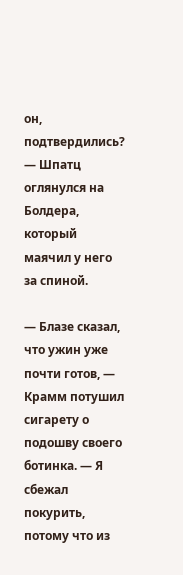он, подтвердились? — Шпатц оглянулся на Болдера, который маячил у него за спиной.

— Блазе сказал, что ужин уже почти готов, — Крамм потушил сигарету о подошву своего ботинка. — Я сбежал покурить, потому что из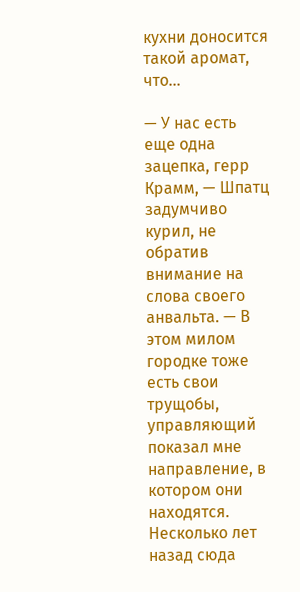кухни доносится такой аромат, что...

— У нас есть еще одна зацепка, герр Крамм, — Шпатц задумчиво курил, не обратив внимание на слова своего анвальта. — В этом милом городке тоже есть свои трущобы, управляющий показал мне направление, в котором они находятся. Несколько лет назад сюда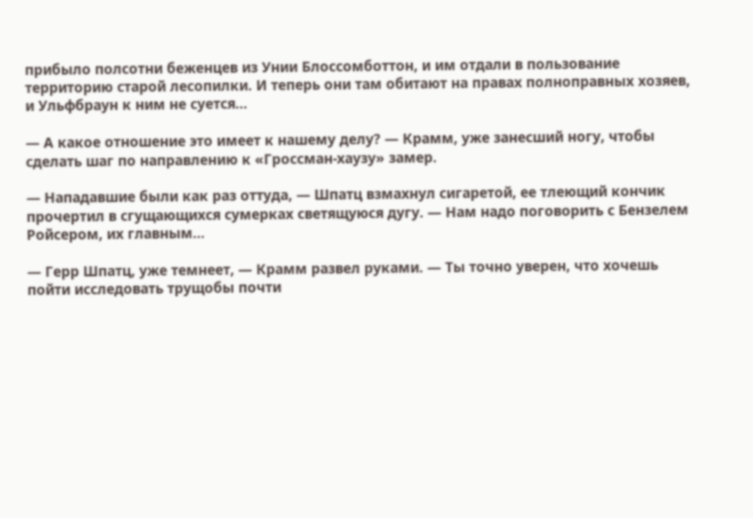прибыло полсотни беженцев из Унии Блоссомботтон, и им отдали в пользование территорию старой лесопилки. И теперь они там обитают на правах полноправных хозяев, и Ульфбраун к ним не суется...

— А какое отношение это имеет к нашему делу? — Крамм, уже занесший ногу, чтобы сделать шаг по направлению к «Гроссман-хаузу» замер.

— Нападавшие были как раз оттуда, — Шпатц взмахнул сигаретой, ее тлеющий кончик прочертил в сгущающихся сумерках светящуюся дугу. — Нам надо поговорить с Бензелем Ройсером, их главным...

— Герр Шпатц, уже темнеет, — Крамм развел руками. — Ты точно уверен, что хочешь пойти исследовать трущобы почти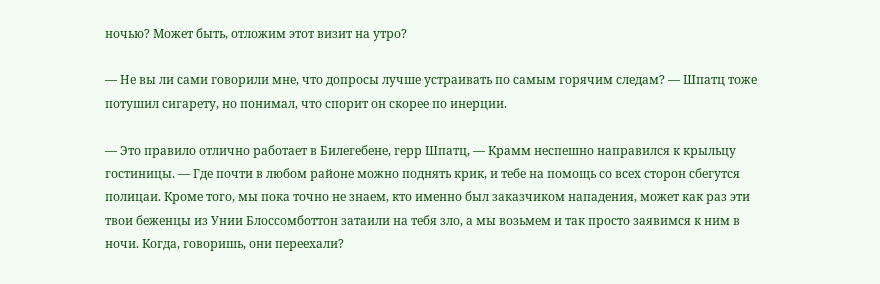ночью? Может быть, отложим этот визит на утро?

— Не вы ли сами говорили мне, что допросы лучше устраивать по самым горячим следам? — Шпатц тоже потушил сигарету, но понимал, что спорит он скорее по инерции.

— Это правило отлично работает в Билегебене, герр Шпатц, — Крамм неспешно направился к крыльцу гостиницы. — Где почти в любом районе можно поднять крик, и тебе на помощь со всех сторон сбегутся полицаи. Кроме того, мы пока точно не знаем, кто именно был заказчиком нападения, может как раз эти твои беженцы из Унии Блоссомботтон затаили на тебя зло, а мы возьмем и так просто заявимся к ним в ночи. Когда, говоришь, они переехали?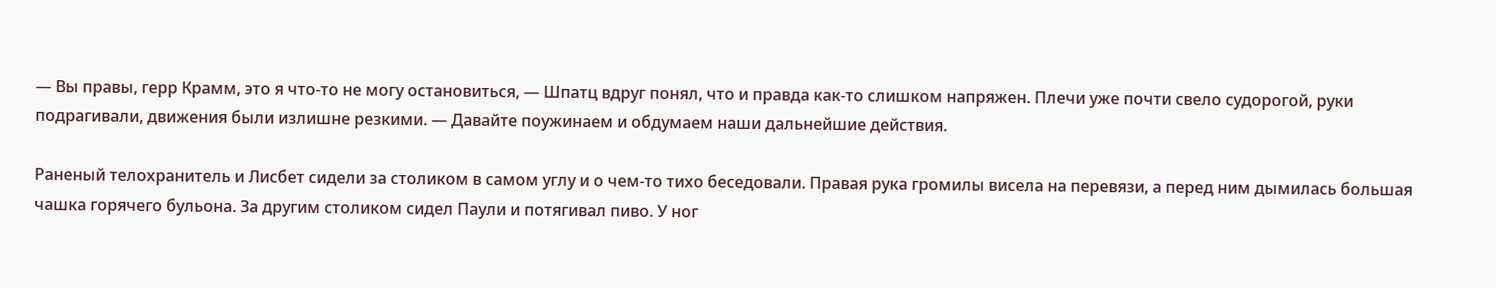— Вы правы, герр Крамм, это я что-то не могу остановиться, — Шпатц вдруг понял, что и правда как-то слишком напряжен. Плечи уже почти свело судорогой, руки подрагивали, движения были излишне резкими. — Давайте поужинаем и обдумаем наши дальнейшие действия.

Раненый телохранитель и Лисбет сидели за столиком в самом углу и о чем-то тихо беседовали. Правая рука громилы висела на перевязи, а перед ним дымилась большая чашка горячего бульона. За другим столиком сидел Паули и потягивал пиво. У ног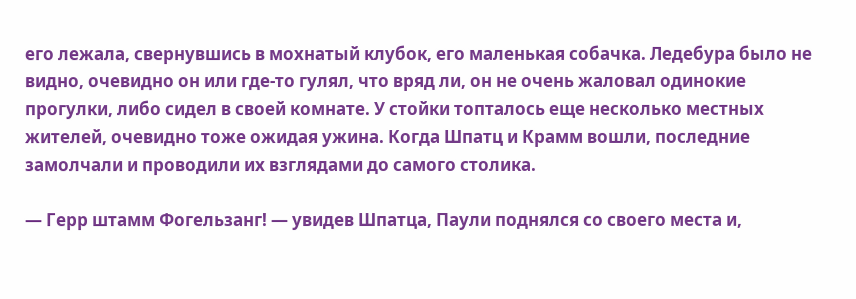его лежала, свернувшись в мохнатый клубок, его маленькая собачка. Ледебура было не видно, очевидно он или где-то гулял, что вряд ли, он не очень жаловал одинокие прогулки, либо сидел в своей комнате. У стойки топталось еще несколько местных жителей, очевидно тоже ожидая ужина. Когда Шпатц и Крамм вошли, последние замолчали и проводили их взглядами до самого столика.

— Герр штамм Фогельзанг! — увидев Шпатца, Паули поднялся со своего места и,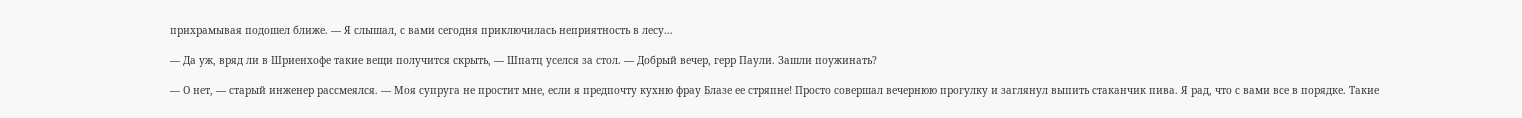прихрамывая подошел ближе. — Я слышал, с вами сегодня приключилась неприятность в лесу...

— Да уж, вряд ли в Шриенхофе такие вещи получится скрыть, — Шпатц уселся за стол. — Добрый вечер, герр Паули. Зашли поужинать?

— О нет, — старый инженер рассмеялся. — Моя супруга не простит мне, если я предпочту кухню фрау Блазе ее стряпне! Просто совершал вечернюю прогулку и заглянул выпить стаканчик пива. Я рад, что с вами все в порядке. Такие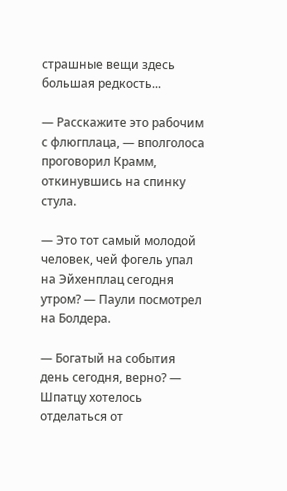страшные вещи здесь большая редкость...

— Расскажите это рабочим с флюгплаца, — вполголоса проговорил Крамм, откинувшись на спинку стула.

— Это тот самый молодой человек, чей фогель упал на Эйхенплац сегодня утром? — Паули посмотрел на Болдера.

— Богатый на события день сегодня, верно? — Шпатцу хотелось отделаться от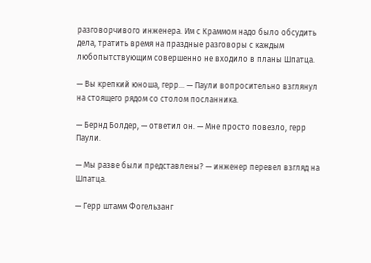разговорчивого инженера. Им с Краммом надо было обсудить дела, тратить время на праздные разговоры с каждым любопытствующим совершенно не входило в планы Шпатца.

— Вы крепкий юноша, герр... — Паули вопросительно взглянул на стоящего рядом со столом посланника.

— Бернд Болдер, — ответил он. — Мне просто повезло, герр Паули.

— Мы разве были представлены? — инженер перевел взгляд на Шпатца.

— Герр штамм Фогельзанг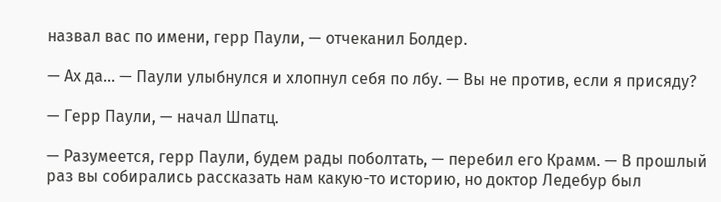назвал вас по имени, герр Паули, — отчеканил Болдер.

— Ах да... — Паули улыбнулся и хлопнул себя по лбу. — Вы не против, если я присяду?

— Герр Паули, — начал Шпатц.

— Разумеется, герр Паули, будем рады поболтать, — перебил его Крамм. — В прошлый раз вы собирались рассказать нам какую-то историю, но доктор Ледебур был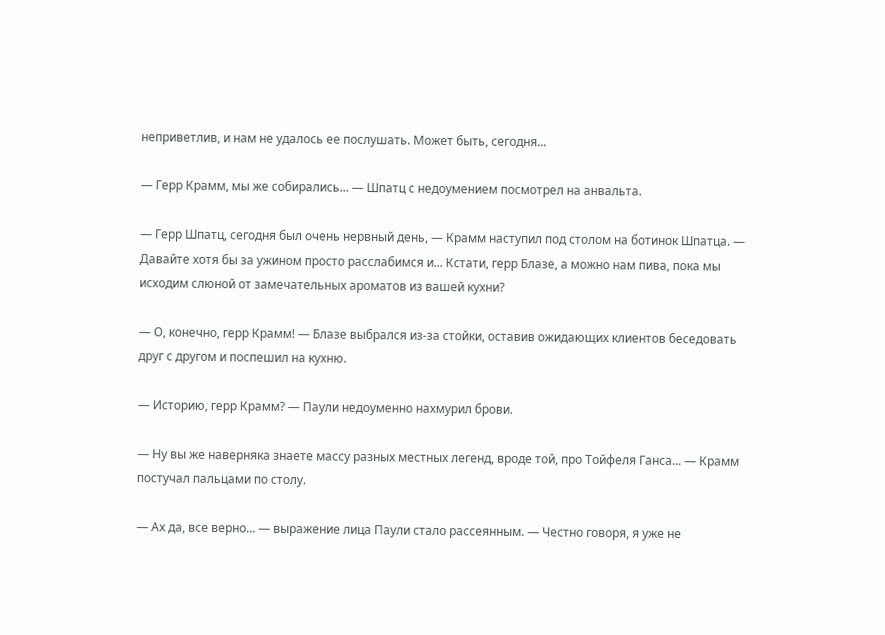неприветлив, и нам не удалось ее послушать. Может быть, сегодня...

— Герр Крамм, мы же собирались... — Шпатц с недоумением посмотрел на анвальта.

— Герр Шпатц, сегодня был очень нервный день, — Крамм наступил под столом на ботинок Шпатца. — Давайте хотя бы за ужином просто расслабимся и... Кстати, герр Блазе, а можно нам пива, пока мы исходим слюной от замечательных ароматов из вашей кухни?

— О, конечно, герр Крамм! — Блазе выбрался из-за стойки, оставив ожидающих клиентов беседовать друг с другом и поспешил на кухню.

— Историю, герр Крамм? — Паули недоуменно нахмурил брови.

— Ну вы же наверняка знаете массу разных местных легенд, вроде той, про Тойфеля Ганса... — Крамм постучал пальцами по столу.

— Ах да, все верно... — выражение лица Паули стало рассеянным. — Честно говоря, я уже не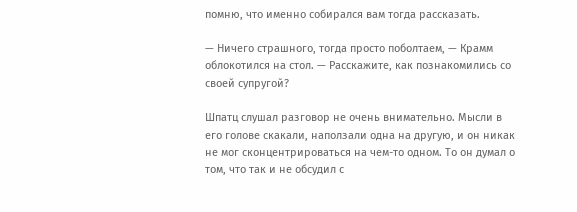помню, что именно собирался вам тогда рассказать.

— Ничего страшного, тогда просто поболтаем, — Крамм облокотился на стол. — Расскажите, как познакомились со своей супругой?

Шпатц слушал разговор не очень внимательно. Мысли в его голове скакали, наползали одна на другую, и он никак не мог сконцентрироваться на чем-то одном. То он думал о том, что так и не обсудил с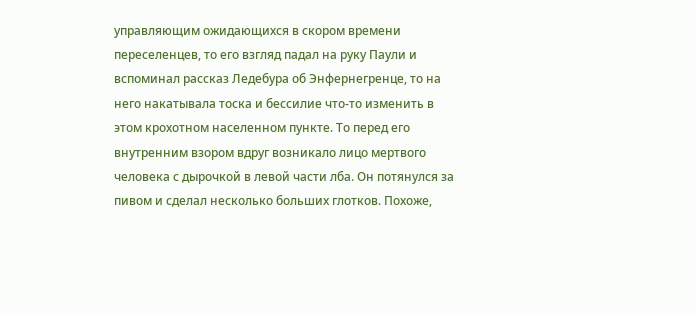управляющим ожидающихся в скором времени переселенцев, то его взгляд падал на руку Паули и вспоминал рассказ Ледебура об Энфернегренце, то на него накатывала тоска и бессилие что-то изменить в этом крохотном населенном пункте. То перед его внутренним взором вдруг возникало лицо мертвого человека с дырочкой в левой части лба. Он потянулся за пивом и сделал несколько больших глотков. Похоже,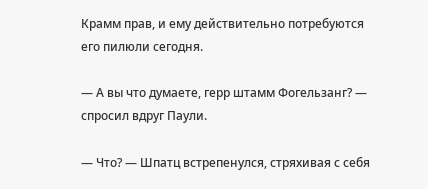Крамм прав, и ему действительно потребуются его пилюли сегодня.

— А вы что думаете, герр штамм Фогельзанг? — спросил вдруг Паули.

— Что? — Шпатц встрепенулся, стряхивая с себя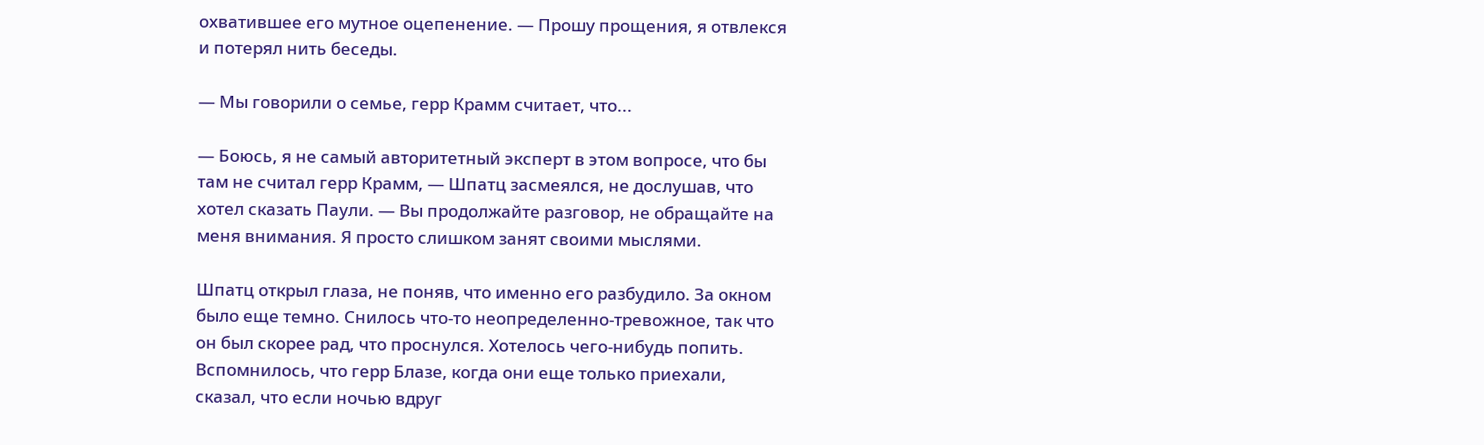охватившее его мутное оцепенение. — Прошу прощения, я отвлекся и потерял нить беседы.

— Мы говорили о семье, герр Крамм считает, что...

— Боюсь, я не самый авторитетный эксперт в этом вопросе, что бы там не считал герр Крамм, — Шпатц засмеялся, не дослушав, что хотел сказать Паули. — Вы продолжайте разговор, не обращайте на меня внимания. Я просто слишком занят своими мыслями.

Шпатц открыл глаза, не поняв, что именно его разбудило. За окном было еще темно. Снилось что-то неопределенно-тревожное, так что он был скорее рад, что проснулся. Хотелось чего-нибудь попить. Вспомнилось, что герр Блазе, когда они еще только приехали, сказал, что если ночью вдруг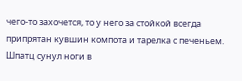чего-то захочется, то у него за стойкой всегда припрятан кувшин компота и тарелка с печеньем. Шпатц сунул ноги в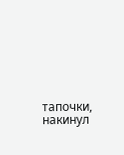тапочки, накинул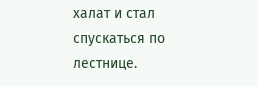халат и стал спускаться по лестнице.